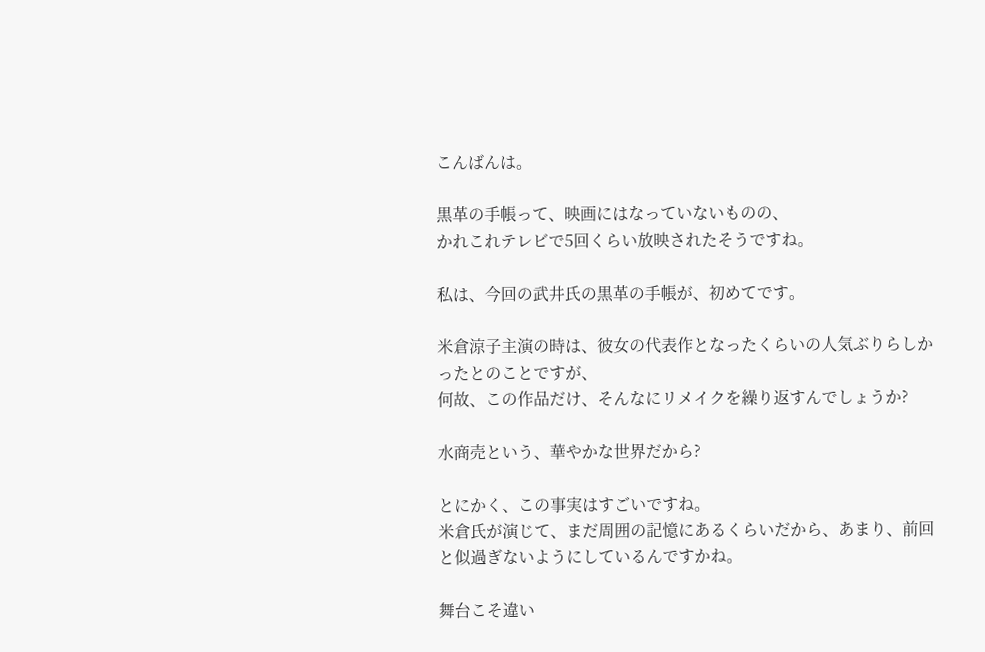こんばんは。

黒革の手帳って、映画にはなっていないものの、
かれこれテレビで5回くらい放映されたそうですね。

私は、今回の武井氏の黒革の手帳が、初めてです。

米倉涼子主演の時は、彼女の代表作となったくらいの人気ぶりらしかったとのことですが、
何故、この作品だけ、そんなにリメイクを繰り返すんでしょうか?

水商売という、華やかな世界だから?

とにかく、この事実はすごいですね。
米倉氏が演じて、まだ周囲の記憶にあるくらいだから、あまり、前回と似過ぎないようにしているんですかね。

舞台こそ違い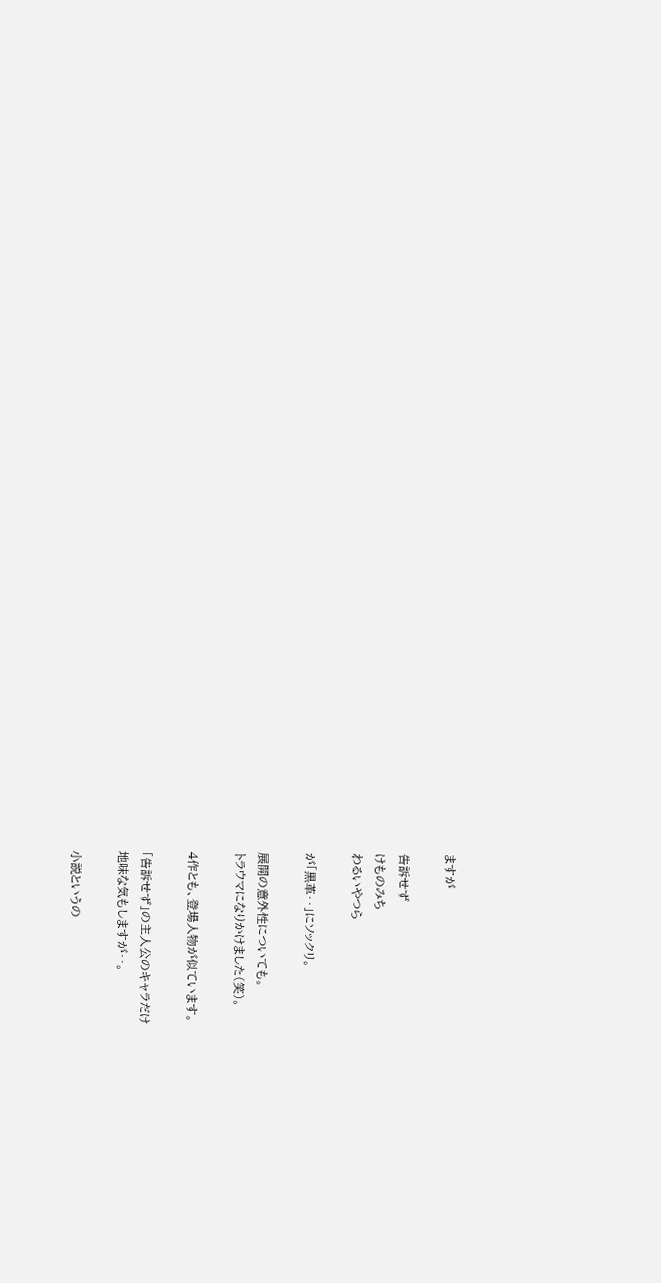ますが

告訴せず
けものみち
わるいやつら

が「黒革‥」にソックリ。

展開の意外性についても。
トラウマになりかけました(笑)。

4作とも、登場人物が似ています。

「告訴せず」の主人公のキャラだけ
地味な気もしますが‥。

小説というの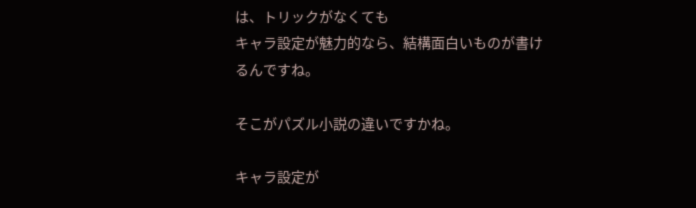は、トリックがなくても
キャラ設定が魅力的なら、結構面白いものが書けるんですね。

そこがパズル小説の違いですかね。

キャラ設定が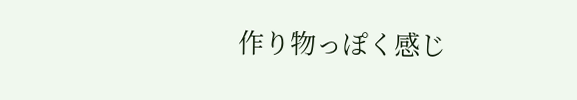作り物っぽく感じ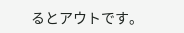るとアウトです。